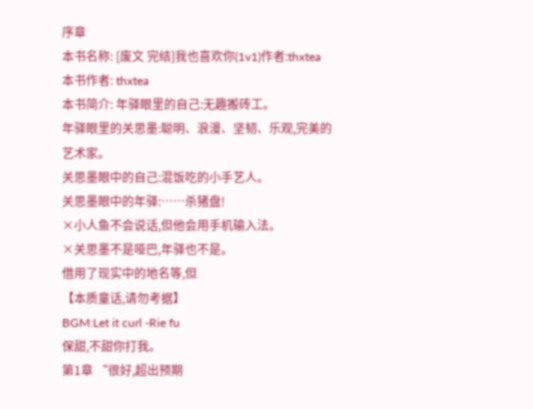序章
本书名称: [废文 完结]我也喜欢你(1v1)作者:thxtea
本书作者: thxtea
本书简介: 年驿眼里的自己:无趣搬砖工。
年驿眼里的关思墨:聪明、浪漫、坚韧、乐观,完美的艺术家。
关思墨眼中的自己:混饭吃的小手艺人。
关思墨眼中的年驿:……杀猪盘!
×小人鱼不会说话,但他会用手机输入法。
×关思墨不是哑巴,年驿也不是。
借用了现实中的地名等,但
【本质童话,请勿考据】
BGM:Let it curl -Rie fu
保甜,不甜你打我。
第1章 “很好,超出预期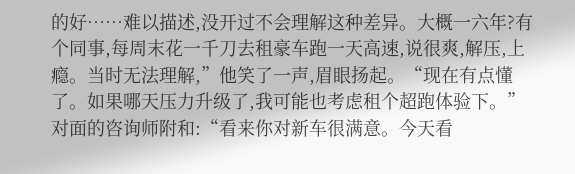的好……难以描述,没开过不会理解这种差异。大概一六年?有个同事,每周末花一千刀去租豪车跑一天高速,说很爽,解压,上瘾。当时无法理解,”他笑了一声,眉眼扬起。“现在有点懂了。如果哪天压力升级了,我可能也考虑租个超跑体验下。”
对面的咨询师附和:“看来你对新车很满意。今天看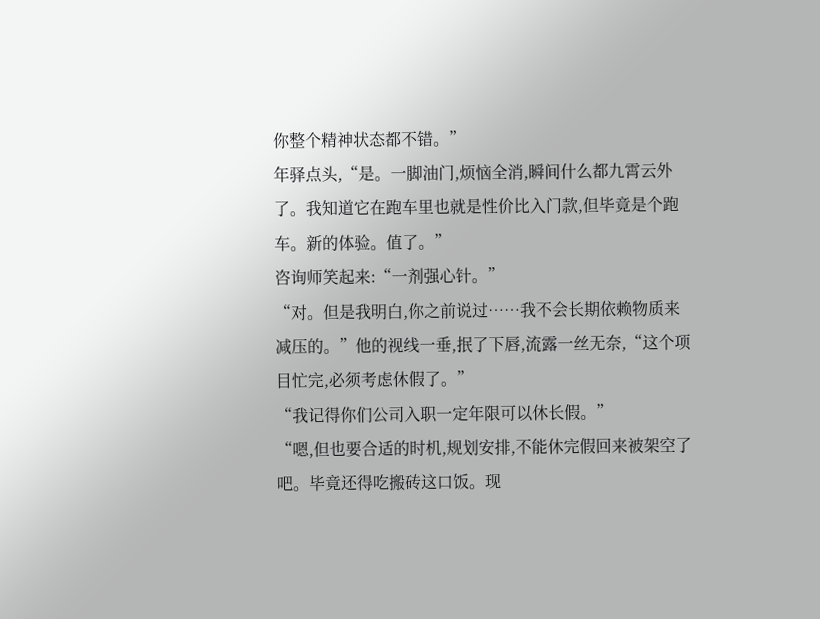你整个精神状态都不错。”
年驿点头,“是。一脚油门,烦恼全消,瞬间什么都九霄云外了。我知道它在跑车里也就是性价比入门款,但毕竟是个跑车。新的体验。值了。”
咨询师笑起来:“一剂强心针。”
“对。但是我明白,你之前说过……我不会长期依赖物质来减压的。”他的视线一垂,抿了下唇,流露一丝无奈,“这个项目忙完,必须考虑休假了。”
“我记得你们公司入职一定年限可以休长假。”
“嗯,但也要合适的时机,规划安排,不能休完假回来被架空了吧。毕竟还得吃搬砖这口饭。现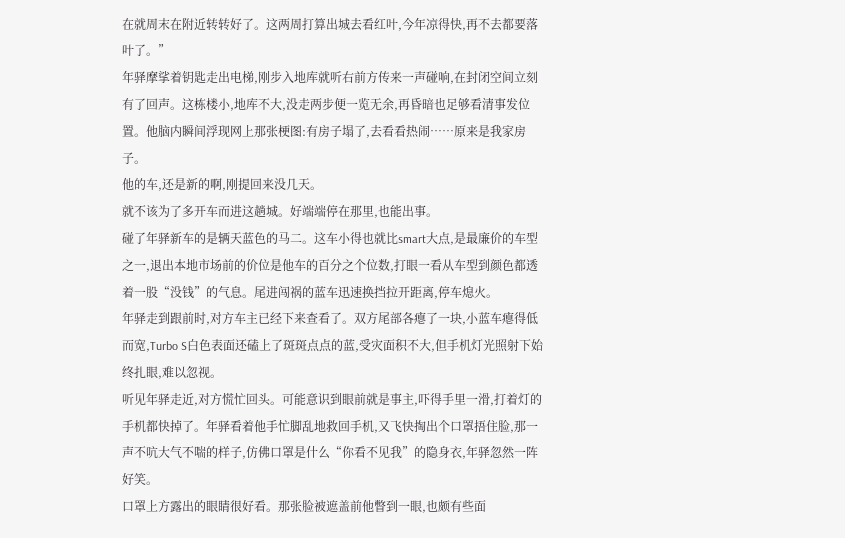在就周末在附近转转好了。这两周打算出城去看红叶,今年凉得快,再不去都要落叶了。”
年驿摩挲着钥匙走出电梯,刚步入地库就听右前方传来一声碰响,在封闭空间立刻有了回声。这栋楼小,地库不大,没走两步便一览无余,再昏暗也足够看清事发位置。他脑内瞬间浮现网上那张梗图:有房子塌了,去看看热闹……原来是我家房子。
他的车,还是新的啊,刚提回来没几天。
就不该为了多开车而进这趟城。好端端停在那里,也能出事。
碰了年驿新车的是辆天蓝色的马二。这车小得也就比smart大点,是最廉价的车型之一,退出本地市场前的价位是他车的百分之个位数,打眼一看从车型到颜色都透着一股“没钱”的气息。尾进闯祸的蓝车迅速换挡拉开距离,停车熄火。
年驿走到跟前时,对方车主已经下来查看了。双方尾部各瘪了一块,小蓝车瘪得低而宽,Turbo S白色表面还磕上了斑斑点点的蓝,受灾面积不大,但手机灯光照射下始终扎眼,难以忽视。
听见年驿走近,对方慌忙回头。可能意识到眼前就是事主,吓得手里一滑,打着灯的手机都快掉了。年驿看着他手忙脚乱地救回手机,又飞快掏出个口罩捂住脸,那一声不吭大气不喘的样子,仿佛口罩是什么“你看不见我”的隐身衣,年驿忽然一阵好笑。
口罩上方露出的眼睛很好看。那张脸被遮盖前他瞥到一眼,也颇有些面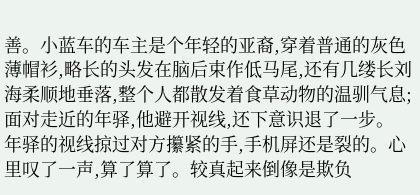善。小蓝车的车主是个年轻的亚裔,穿着普通的灰色薄帽衫,略长的头发在脑后束作低马尾,还有几缕长刘海柔顺地垂落,整个人都散发着食草动物的温驯气息;面对走近的年驿,他避开视线,还下意识退了一步。
年驿的视线掠过对方攥紧的手,手机屏还是裂的。心里叹了一声,算了算了。较真起来倒像是欺负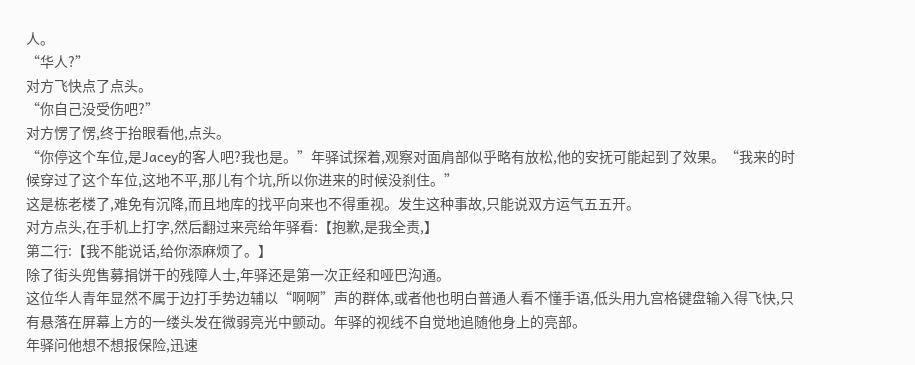人。
“华人?”
对方飞快点了点头。
“你自己没受伤吧?”
对方愣了愣,终于抬眼看他,点头。
“你停这个车位,是Jacey的客人吧?我也是。”年驿试探着,观察对面肩部似乎略有放松,他的安抚可能起到了效果。“我来的时候穿过了这个车位,这地不平,那儿有个坑,所以你进来的时候没刹住。”
这是栋老楼了,难免有沉降,而且地库的找平向来也不得重视。发生这种事故,只能说双方运气五五开。
对方点头,在手机上打字,然后翻过来亮给年驿看:【抱歉,是我全责,】
第二行:【我不能说话,给你添麻烦了。】
除了街头兜售募捐饼干的残障人士,年驿还是第一次正经和哑巴沟通。
这位华人青年显然不属于边打手势边辅以“啊啊”声的群体,或者他也明白普通人看不懂手语,低头用九宫格键盘输入得飞快,只有悬落在屏幕上方的一缕头发在微弱亮光中颤动。年驿的视线不自觉地追随他身上的亮部。
年驿问他想不想报保险,迅速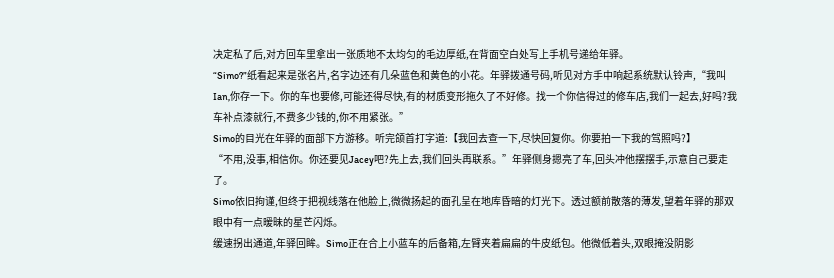决定私了后,对方回车里拿出一张质地不太均匀的毛边厚纸,在背面空白处写上手机号递给年驿。
“Simo?”纸看起来是张名片,名字边还有几朵蓝色和黄色的小花。年驿拨通号码,听见对方手中响起系统默认铃声,“我叫Ian,你存一下。你的车也要修,可能还得尽快,有的材质变形拖久了不好修。找一个你信得过的修车店,我们一起去,好吗?我车补点漆就行,不费多少钱的,你不用紧张。”
Simo的目光在年驿的面部下方游移。听完颌首打字道:【我回去查一下,尽快回复你。你要拍一下我的驾照吗?】
“不用,没事,相信你。你还要见Jacey吧?先上去,我们回头再联系。”年驿侧身摁亮了车,回头冲他摆摆手,示意自己要走了。
Simo依旧拘谨,但终于把视线落在他脸上,微微扬起的面孔呈在地库昏暗的灯光下。透过额前散落的薄发,望着年驿的那双眼中有一点暧昧的星芒闪烁。
缓速拐出通道,年驿回眸。Simo正在合上小蓝车的后备箱,左臂夹着扁扁的牛皮纸包。他微低着头,双眼掩没阴影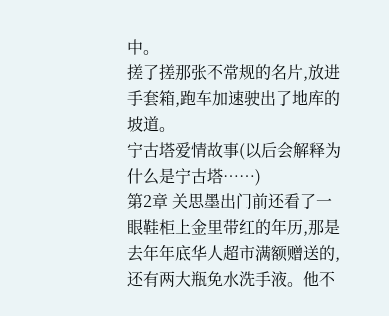中。
搓了搓那张不常规的名片,放进手套箱,跑车加速驶出了地库的坡道。
宁古塔爱情故事(以后会解释为什么是宁古塔……)
第2章 关思墨出门前还看了一眼鞋柜上金里带红的年历,那是去年年底华人超市满额赠送的,还有两大瓶免水洗手液。他不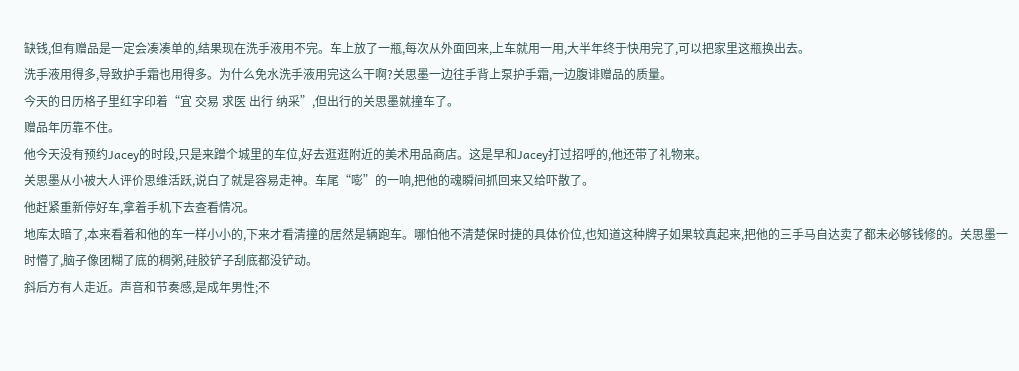缺钱,但有赠品是一定会凑凑单的,结果现在洗手液用不完。车上放了一瓶,每次从外面回来,上车就用一用,大半年终于快用完了,可以把家里这瓶换出去。
洗手液用得多,导致护手霜也用得多。为什么免水洗手液用完这么干啊?关思墨一边往手背上泵护手霜,一边腹诽赠品的质量。
今天的日历格子里红字印着“宜 交易 求医 出行 纳采”,但出行的关思墨就撞车了。
赠品年历靠不住。
他今天没有预约Jacey的时段,只是来蹭个城里的车位,好去逛逛附近的美术用品商店。这是早和Jacey打过招呼的,他还带了礼物来。
关思墨从小被大人评价思维活跃,说白了就是容易走神。车尾“嘭”的一响,把他的魂瞬间抓回来又给吓散了。
他赶紧重新停好车,拿着手机下去查看情况。
地库太暗了,本来看着和他的车一样小小的,下来才看清撞的居然是辆跑车。哪怕他不清楚保时捷的具体价位,也知道这种牌子如果较真起来,把他的三手马自达卖了都未必够钱修的。关思墨一时懵了,脑子像团糊了底的稠粥,硅胶铲子刮底都没铲动。
斜后方有人走近。声音和节奏感,是成年男性;不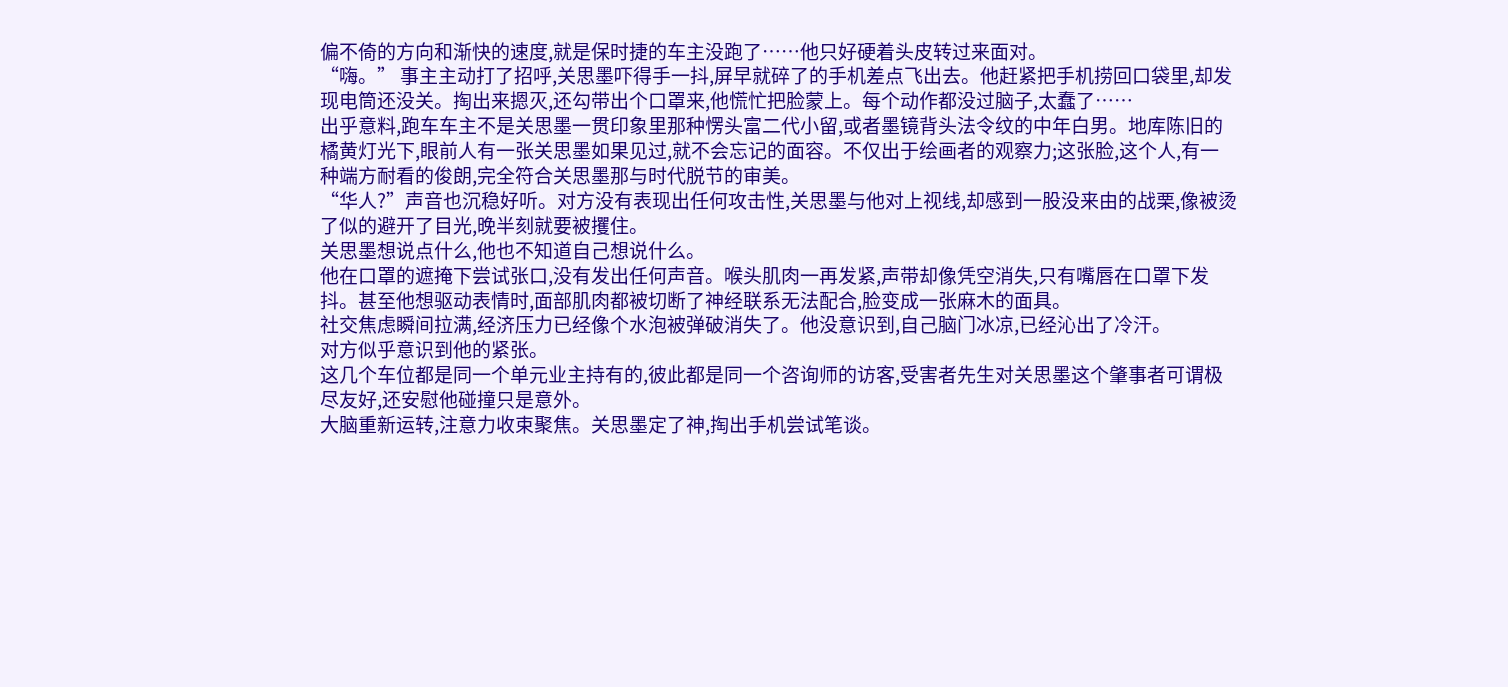偏不倚的方向和渐快的速度,就是保时捷的车主没跑了……他只好硬着头皮转过来面对。
“嗨。” 事主主动打了招呼,关思墨吓得手一抖,屏早就碎了的手机差点飞出去。他赶紧把手机捞回口袋里,却发现电筒还没关。掏出来摁灭,还勾带出个口罩来,他慌忙把脸蒙上。每个动作都没过脑子,太蠢了……
出乎意料,跑车车主不是关思墨一贯印象里那种愣头富二代小留,或者墨镜背头法令纹的中年白男。地库陈旧的橘黄灯光下,眼前人有一张关思墨如果见过,就不会忘记的面容。不仅出于绘画者的观察力;这张脸,这个人,有一种端方耐看的俊朗,完全符合关思墨那与时代脱节的审美。
“华人?”声音也沉稳好听。对方没有表现出任何攻击性,关思墨与他对上视线,却感到一股没来由的战栗,像被烫了似的避开了目光,晚半刻就要被攫住。
关思墨想说点什么,他也不知道自己想说什么。
他在口罩的遮掩下尝试张口,没有发出任何声音。喉头肌肉一再发紧,声带却像凭空消失,只有嘴唇在口罩下发抖。甚至他想驱动表情时,面部肌肉都被切断了神经联系无法配合,脸变成一张麻木的面具。
社交焦虑瞬间拉满,经济压力已经像个水泡被弹破消失了。他没意识到,自己脑门冰凉,已经沁出了冷汗。
对方似乎意识到他的紧张。
这几个车位都是同一个单元业主持有的,彼此都是同一个咨询师的访客,受害者先生对关思墨这个肇事者可谓极尽友好,还安慰他碰撞只是意外。
大脑重新运转,注意力收束聚焦。关思墨定了神,掏出手机尝试笔谈。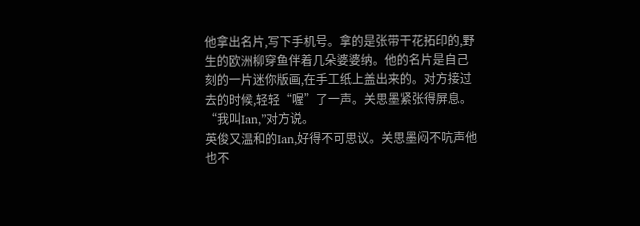他拿出名片,写下手机号。拿的是张带干花拓印的,野生的欧洲柳穿鱼伴着几朵婆婆纳。他的名片是自己刻的一片迷你版画,在手工纸上盖出来的。对方接过去的时候,轻轻“喔”了一声。关思墨紧张得屏息。
“我叫Ian,”对方说。
英俊又温和的Ian,好得不可思议。关思墨闷不吭声他也不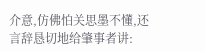介意,仿佛怕关思墨不懂,还言辞恳切地给肇事者讲: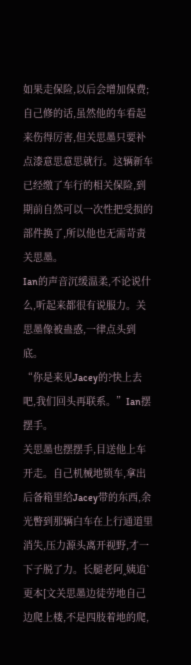如果走保险,以后会增加保费;自己修的话,虽然他的车看起来伤得厉害,但关思墨只要补点漆意思意思就行。这辆新车已经缴了车行的相关保险,到期前自然可以一次性把受损的部件换了,所以他也无需苛责关思墨。
Ian的声音沉缓温柔,不论说什么,听起来都很有说服力。关思墨像被蛊惑,一律点头到底。
“你是来见Jacey的?快上去吧,我们回头再联系。”Ian摆摆手。
关思墨也摆摆手,目送他上车开走。自己机械地锁车,拿出后备箱里给Jacey带的东西,余光瞥到那辆白车在上行通道里消失,压力源头离开视野,才一下子脱了力。长腿老阿‸姨追`更本[文关思墨边徒劳地自己边爬上楼,不是四肢着地的爬,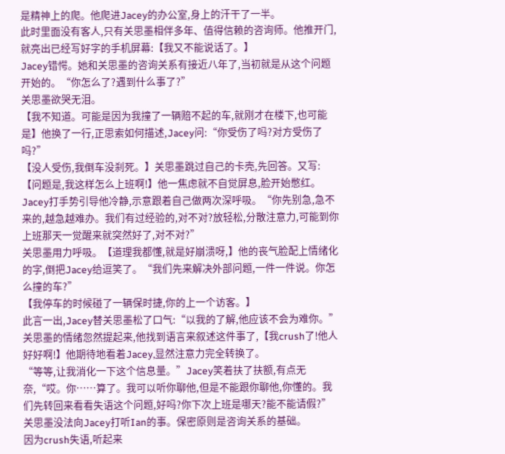是精神上的爬。他爬进Jacey的办公室,身上的汗干了一半。
此时里面没有客人,只有关思墨相伴多年、值得信赖的咨询师。他推开门,就亮出已经写好字的手机屏幕:【我又不能说话了。】
Jacey错愕。她和关思墨的咨询关系有接近八年了,当初就是从这个问题开始的。“你怎么了?遇到什么事了?”
关思墨欲哭无泪。
【我不知道。可能是因为我撞了一辆赔不起的车,就刚才在楼下,也可能是】他换了一行,正思索如何描述,Jacey问:“你受伤了吗?对方受伤了吗?”
【没人受伤,我倒车没刹死。】关思墨跳过自己的卡壳,先回答。又写:【问题是,我这样怎么上班啊!】他一焦虑就不自觉屏息,脸开始憋红。
Jacey打手势引导他冷静,示意跟着自己做两次深呼吸。“你先别急,急不来的,越急越难办。我们有过经验的,对不对?放轻松,分散注意力,可能到你上班那天一觉醒来就突然好了,对不对?”
关思墨用力呼吸。【道理我都懂,就是好崩溃呀,】他的丧气脸配上情绪化的字,倒把Jacey给逗笑了。“我们先来解决外部问题,一件一件说。你怎么撞的车?”
【我停车的时候碰了一辆保时捷,你的上一个访客。】
此言一出,Jacey替关思墨松了口气:“以我的了解,他应该不会为难你。”
关思墨的情绪忽然提起来,他找到语言来叙述这件事了,【我crush了!他人好好啊!】他期待地看着Jacey,显然注意力完全转换了。
“等等,让我消化一下这个信息量。”Jacey笑着扶了扶额,有点无奈,“哎。你……算了。我可以听你聊他,但是不能跟你聊他,你懂的。我们先转回来看看失语这个问题,好吗?你下次上班是哪天?能不能请假?”
关思墨没法向Jacey打听Ian的事。保密原则是咨询关系的基础。
因为crush失语,听起来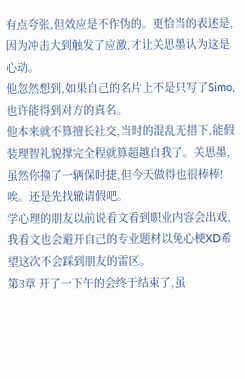有点夸张,但效应是不作伪的。更恰当的表述是,因为冲击大到触发了应激,才让关思墨认为这是心动。
他忽然想到,如果自己的名片上不是只写了Simo,也许能得到对方的真名。
他本来就不算擅长社交,当时的混乱无措下,能假装理智礼貌撑完全程就算超越自我了。关思墨,虽然你撞了一辆保时捷,但今天做得也很棒棒!
唉。还是先找辙请假吧。
学心理的朋友以前说看文看到职业内容会出戏,我看文也会避开自己的专业题材以免心梗XD希望这次不会踩到朋友的雷区。
第3章 开了一下午的会终于结束了,虽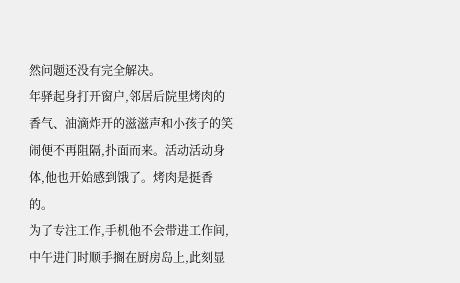然问题还没有完全解决。
年驿起身打开窗户,邻居后院里烤肉的香气、油滴炸开的滋滋声和小孩子的笑闹便不再阻隔,扑面而来。活动活动身体,他也开始感到饿了。烤肉是挺香的。
为了专注工作,手机他不会带进工作间,中午进门时顺手搁在厨房岛上,此刻显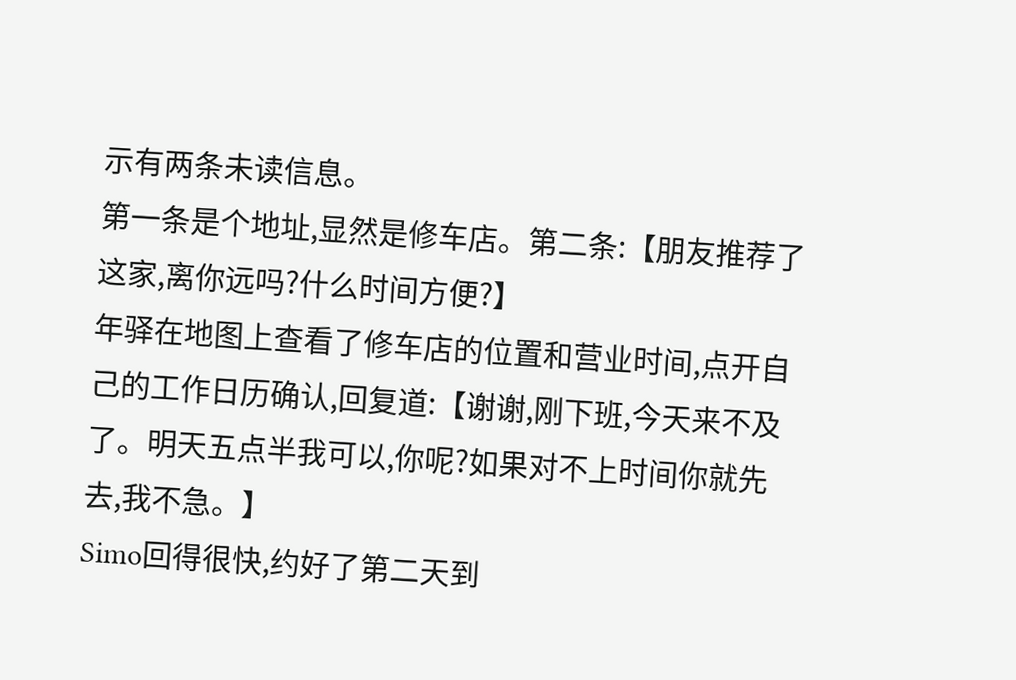示有两条未读信息。
第一条是个地址,显然是修车店。第二条:【朋友推荐了这家,离你远吗?什么时间方便?】
年驿在地图上查看了修车店的位置和营业时间,点开自己的工作日历确认,回复道:【谢谢,刚下班,今天来不及了。明天五点半我可以,你呢?如果对不上时间你就先去,我不急。】
Simo回得很快,约好了第二天到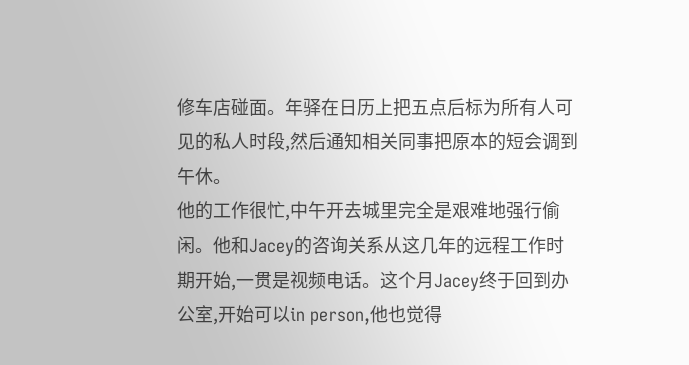修车店碰面。年驿在日历上把五点后标为所有人可见的私人时段,然后通知相关同事把原本的短会调到午休。
他的工作很忙,中午开去城里完全是艰难地强行偷闲。他和Jacey的咨询关系从这几年的远程工作时期开始,一贯是视频电话。这个月Jacey终于回到办公室,开始可以in person,他也觉得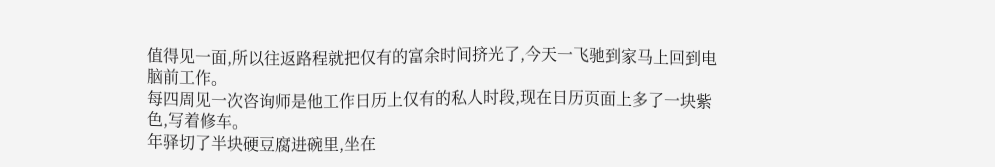值得见一面,所以往返路程就把仅有的富余时间挤光了,今天一飞驰到家马上回到电脑前工作。
每四周见一次咨询师是他工作日历上仅有的私人时段,现在日历页面上多了一块紫色,写着修车。
年驿切了半块硬豆腐进碗里,坐在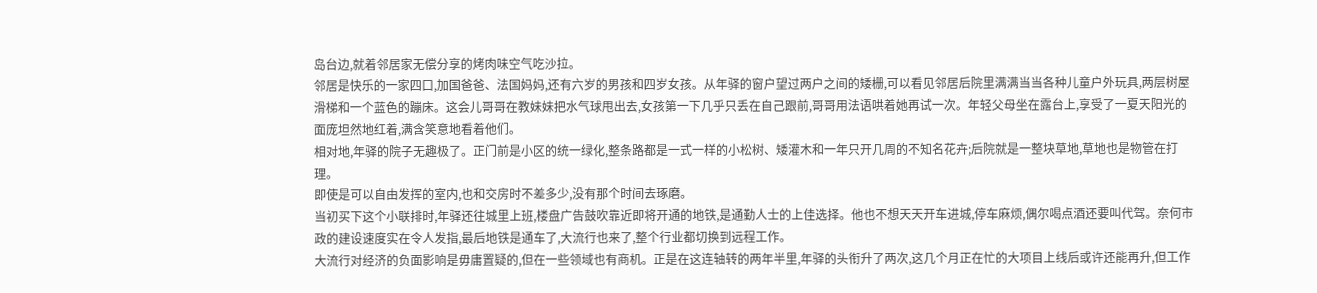岛台边,就着邻居家无偿分享的烤肉味空气吃沙拉。
邻居是快乐的一家四口,加国爸爸、法国妈妈,还有六岁的男孩和四岁女孩。从年驿的窗户望过两户之间的矮栅,可以看见邻居后院里满满当当各种儿童户外玩具,两层树屋滑梯和一个蓝色的蹦床。这会儿哥哥在教妹妹把水气球甩出去,女孩第一下几乎只丢在自己跟前,哥哥用法语哄着她再试一次。年轻父母坐在露台上,享受了一夏天阳光的面庞坦然地红着,满含笑意地看着他们。
相对地,年驿的院子无趣极了。正门前是小区的统一绿化,整条路都是一式一样的小松树、矮灌木和一年只开几周的不知名花卉;后院就是一整块草地,草地也是物管在打理。
即使是可以自由发挥的室内,也和交房时不差多少,没有那个时间去琢磨。
当初买下这个小联排时,年驿还往城里上班,楼盘广告鼓吹靠近即将开通的地铁,是通勤人士的上佳选择。他也不想天天开车进城,停车麻烦,偶尔喝点酒还要叫代驾。奈何市政的建设速度实在令人发指,最后地铁是通车了,大流行也来了,整个行业都切换到远程工作。
大流行对经济的负面影响是毋庸置疑的,但在一些领域也有商机。正是在这连轴转的两年半里,年驿的头衔升了两次,这几个月正在忙的大项目上线后或许还能再升,但工作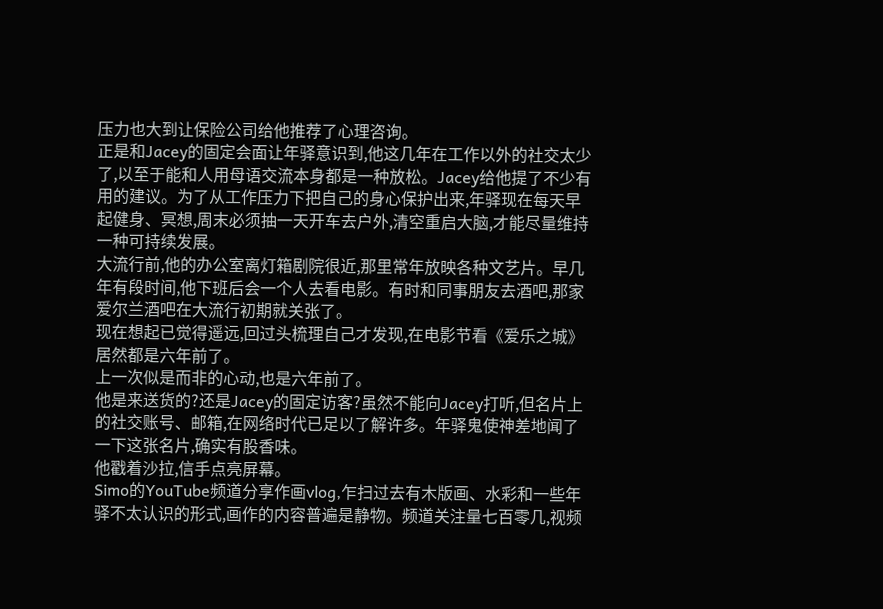压力也大到让保险公司给他推荐了心理咨询。
正是和Jacey的固定会面让年驿意识到,他这几年在工作以外的社交太少了,以至于能和人用母语交流本身都是一种放松。Jacey给他提了不少有用的建议。为了从工作压力下把自己的身心保护出来,年驿现在每天早起健身、冥想,周末必须抽一天开车去户外,清空重启大脑,才能尽量维持一种可持续发展。
大流行前,他的办公室离灯箱剧院很近,那里常年放映各种文艺片。早几年有段时间,他下班后会一个人去看电影。有时和同事朋友去酒吧,那家爱尔兰酒吧在大流行初期就关张了。
现在想起已觉得遥远,回过头梳理自己才发现,在电影节看《爱乐之城》居然都是六年前了。
上一次似是而非的心动,也是六年前了。
他是来送货的?还是Jacey的固定访客?虽然不能向Jacey打听,但名片上的社交账号、邮箱,在网络时代已足以了解许多。年驿鬼使神差地闻了一下这张名片,确实有股香味。
他戳着沙拉,信手点亮屏幕。
Simo的YouTube频道分享作画vlog,乍扫过去有木版画、水彩和一些年驿不太认识的形式,画作的内容普遍是静物。频道关注量七百零几,视频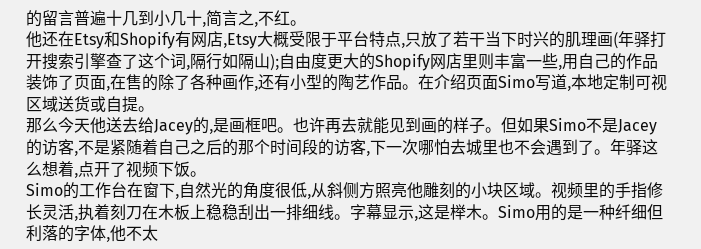的留言普遍十几到小几十,简言之,不红。
他还在Etsy和Shopify有网店,Etsy大概受限于平台特点,只放了若干当下时兴的肌理画(年驿打开搜索引擎查了这个词,隔行如隔山);自由度更大的Shopify网店里则丰富一些,用自己的作品装饰了页面,在售的除了各种画作,还有小型的陶艺作品。在介绍页面Simo写道,本地定制可视区域送货或自提。
那么今天他送去给Jacey的,是画框吧。也许再去就能见到画的样子。但如果Simo不是Jacey的访客,不是紧随着自己之后的那个时间段的访客,下一次哪怕去城里也不会遇到了。年驿这么想着,点开了视频下饭。
Simo的工作台在窗下,自然光的角度很低,从斜侧方照亮他雕刻的小块区域。视频里的手指修长灵活,执着刻刀在木板上稳稳刮出一排细线。字幕显示,这是榉木。Simo用的是一种纤细但利落的字体,他不太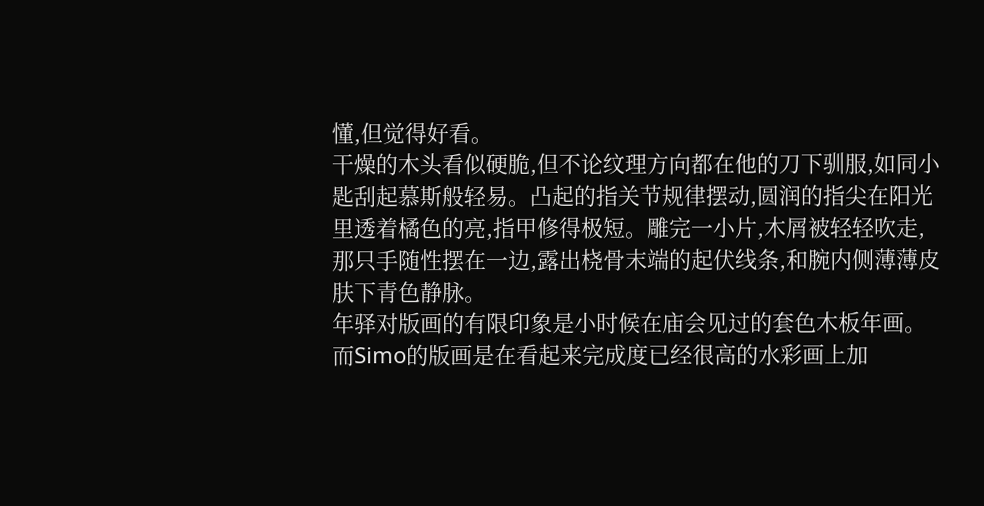懂,但觉得好看。
干燥的木头看似硬脆,但不论纹理方向都在他的刀下驯服,如同小匙刮起慕斯般轻易。凸起的指关节规律摆动,圆润的指尖在阳光里透着橘色的亮,指甲修得极短。雕完一小片,木屑被轻轻吹走,那只手随性摆在一边,露出桡骨末端的起伏线条,和腕内侧薄薄皮肤下青色静脉。
年驿对版画的有限印象是小时候在庙会见过的套色木板年画。而Simo的版画是在看起来完成度已经很高的水彩画上加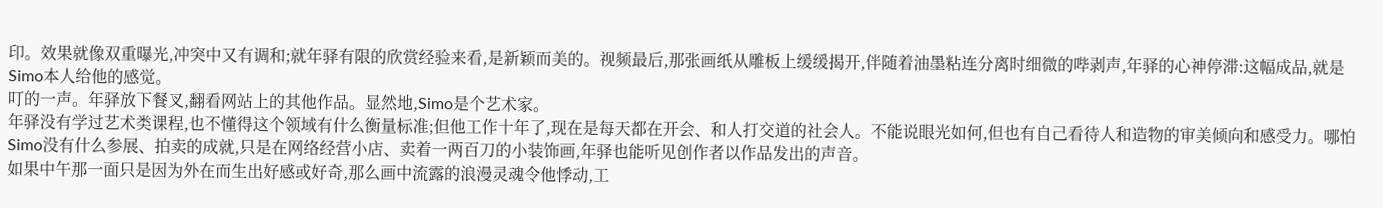印。效果就像双重曝光,冲突中又有调和;就年驿有限的欣赏经验来看,是新颖而美的。视频最后,那张画纸从雕板上缓缓揭开,伴随着油墨粘连分离时细微的哔剥声,年驿的心神停滞:这幅成品,就是Simo本人给他的感觉。
叮的一声。年驿放下餐叉,翻看网站上的其他作品。显然地,Simo是个艺术家。
年驿没有学过艺术类课程,也不懂得这个领域有什么衡量标准;但他工作十年了,现在是每天都在开会、和人打交道的社会人。不能说眼光如何,但也有自己看待人和造物的审美倾向和感受力。哪怕Simo没有什么参展、拍卖的成就,只是在网络经营小店、卖着一两百刀的小装饰画,年驿也能听见创作者以作品发出的声音。
如果中午那一面只是因为外在而生出好感或好奇,那么画中流露的浪漫灵魂令他悸动,工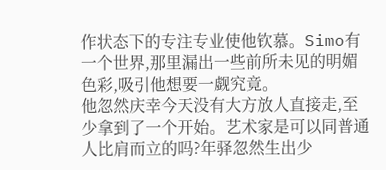作状态下的专注专业使他钦慕。Simo有一个世界,那里漏出一些前所未见的明媚色彩,吸引他想要一觑究竟。
他忽然庆幸今天没有大方放人直接走,至少拿到了一个开始。艺术家是可以同普通人比肩而立的吗?年驿忽然生出少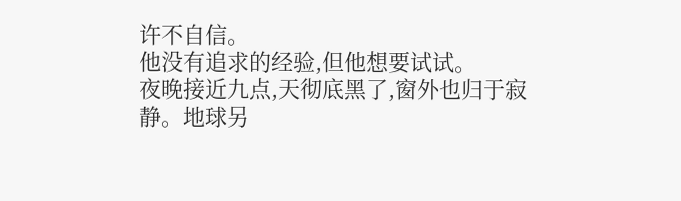许不自信。
他没有追求的经验,但他想要试试。
夜晚接近九点,天彻底黑了,窗外也归于寂静。地球另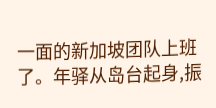一面的新加坡团队上班了。年驿从岛台起身,振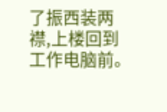了振西装两襟,上楼回到工作电脑前。